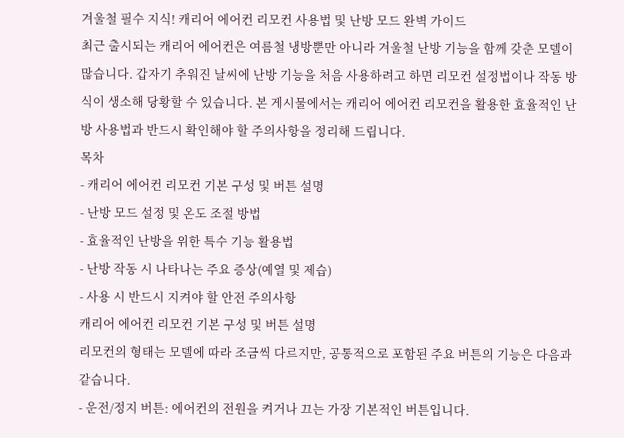겨울철 필수 지식! 캐리어 에어컨 리모컨 사용법 및 난방 모드 완벽 가이드
최근 출시되는 캐리어 에어컨은 여름철 냉방뿐만 아니라 겨울철 난방 기능을 함께 갖춘 모델이 많습니다. 갑자기 추워진 날씨에 난방 기능을 처음 사용하려고 하면 리모컨 설정법이나 작동 방식이 생소해 당황할 수 있습니다. 본 게시물에서는 캐리어 에어컨 리모컨을 활용한 효율적인 난방 사용법과 반드시 확인해야 할 주의사항을 정리해 드립니다.
목차
- 캐리어 에어컨 리모컨 기본 구성 및 버튼 설명
- 난방 모드 설정 및 온도 조절 방법
- 효율적인 난방을 위한 특수 기능 활용법
- 난방 작동 시 나타나는 주요 증상(예열 및 제습)
- 사용 시 반드시 지켜야 할 안전 주의사항
캐리어 에어컨 리모컨 기본 구성 및 버튼 설명
리모컨의 형태는 모델에 따라 조금씩 다르지만, 공통적으로 포함된 주요 버튼의 기능은 다음과 같습니다.
- 운전/정지 버튼: 에어컨의 전원을 켜거나 끄는 가장 기본적인 버튼입니다.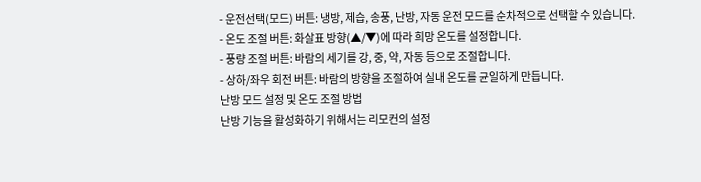- 운전선택(모드) 버튼: 냉방, 제습, 송풍, 난방, 자동 운전 모드를 순차적으로 선택할 수 있습니다.
- 온도 조절 버튼: 화살표 방향(▲/▼)에 따라 희망 온도를 설정합니다.
- 풍량 조절 버튼: 바람의 세기를 강, 중, 약, 자동 등으로 조절합니다.
- 상하/좌우 회전 버튼: 바람의 방향을 조절하여 실내 온도를 균일하게 만듭니다.
난방 모드 설정 및 온도 조절 방법
난방 기능을 활성화하기 위해서는 리모컨의 설정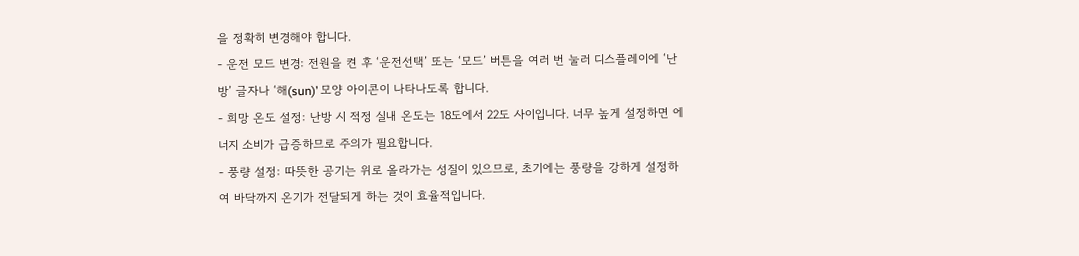을 정확히 변경해야 합니다.
- 운전 모드 변경: 전원을 켠 후 ‘운전선택’ 또는 ‘모드’ 버튼을 여러 번 눌러 디스플레이에 ‘난방’ 글자나 ‘해(sun)’ 모양 아이콘이 나타나도록 합니다.
- 희망 온도 설정: 난방 시 적정 실내 온도는 18도에서 22도 사이입니다. 너무 높게 설정하면 에너지 소비가 급증하므로 주의가 필요합니다.
- 풍량 설정: 따뜻한 공기는 위로 올라가는 성질이 있으므로, 초기에는 풍량을 강하게 설정하여 바닥까지 온기가 전달되게 하는 것이 효율적입니다.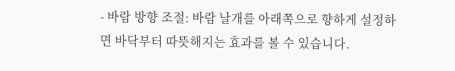- 바람 방향 조절: 바람 날개를 아래쪽으로 향하게 설정하면 바닥부터 따뜻해지는 효과를 볼 수 있습니다.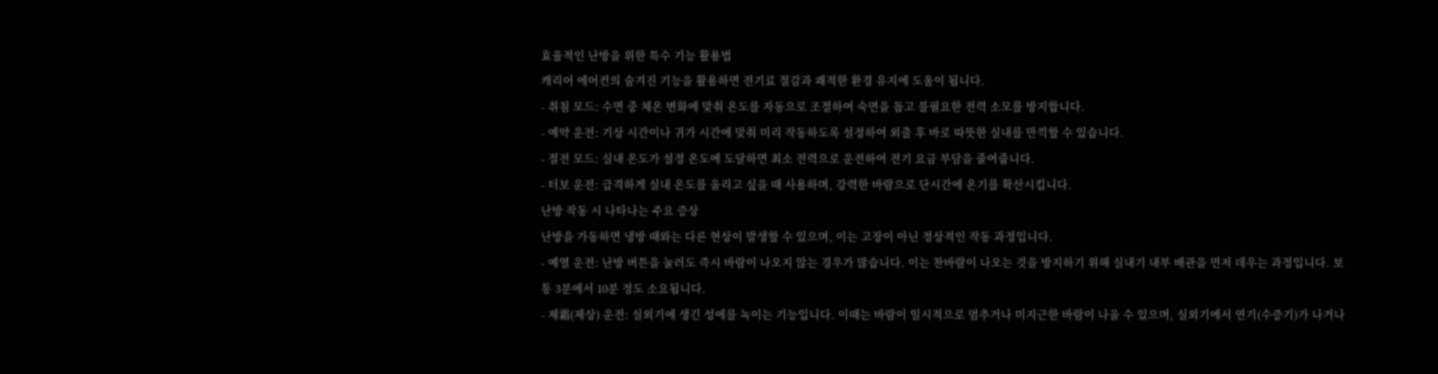효율적인 난방을 위한 특수 기능 활용법
캐리어 에어컨의 숨겨진 기능을 활용하면 전기료 절감과 쾌적한 환경 유지에 도움이 됩니다.
- 취침 모드: 수면 중 체온 변화에 맞춰 온도를 자동으로 조절하여 숙면을 돕고 불필요한 전력 소모를 방지합니다.
- 예약 운전: 기상 시간이나 귀가 시간에 맞춰 미리 작동하도록 설정하여 외출 후 바로 따뜻한 실내를 만끽할 수 있습니다.
- 절전 모드: 실내 온도가 설정 온도에 도달하면 최소 전력으로 운전하여 전기 요금 부담을 줄여줍니다.
- 터보 운전: 급격하게 실내 온도를 올리고 싶을 때 사용하며, 강력한 바람으로 단시간에 온기를 확산시킵니다.
난방 작동 시 나타나는 주요 증상
난방을 가동하면 냉방 때와는 다른 현상이 발생할 수 있으며, 이는 고장이 아닌 정상적인 작동 과정입니다.
- 예열 운전: 난방 버튼을 눌러도 즉시 바람이 나오지 않는 경우가 많습니다. 이는 찬바람이 나오는 것을 방지하기 위해 실내기 내부 배관을 먼저 데우는 과정입니다. 보통 3분에서 10분 정도 소요됩니다.
- 제霜(제상) 운전: 실외기에 생긴 성에를 녹이는 기능입니다. 이때는 바람이 일시적으로 멈추거나 미지근한 바람이 나올 수 있으며, 실외기에서 연기(수증기)가 나거나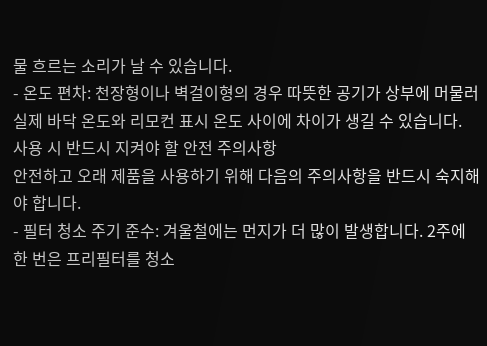물 흐르는 소리가 날 수 있습니다.
- 온도 편차: 천장형이나 벽걸이형의 경우 따뜻한 공기가 상부에 머물러 실제 바닥 온도와 리모컨 표시 온도 사이에 차이가 생길 수 있습니다.
사용 시 반드시 지켜야 할 안전 주의사항
안전하고 오래 제품을 사용하기 위해 다음의 주의사항을 반드시 숙지해야 합니다.
- 필터 청소 주기 준수: 겨울철에는 먼지가 더 많이 발생합니다. 2주에 한 번은 프리필터를 청소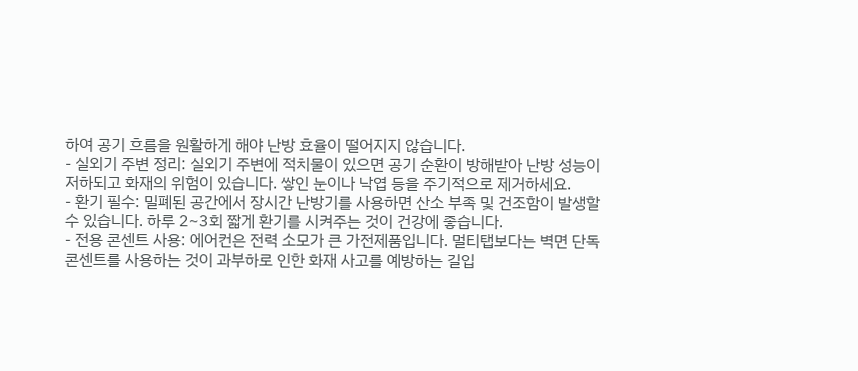하여 공기 흐름을 원활하게 해야 난방 효율이 떨어지지 않습니다.
- 실외기 주변 정리: 실외기 주변에 적치물이 있으면 공기 순환이 방해받아 난방 성능이 저하되고 화재의 위험이 있습니다. 쌓인 눈이나 낙엽 등을 주기적으로 제거하세요.
- 환기 필수: 밀폐된 공간에서 장시간 난방기를 사용하면 산소 부족 및 건조함이 발생할 수 있습니다. 하루 2~3회 짧게 환기를 시켜주는 것이 건강에 좋습니다.
- 전용 콘센트 사용: 에어컨은 전력 소모가 큰 가전제품입니다. 멀티탭보다는 벽면 단독 콘센트를 사용하는 것이 과부하로 인한 화재 사고를 예방하는 길입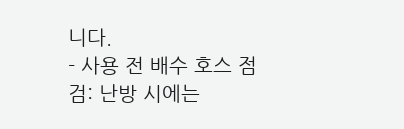니다.
- 사용 전 배수 호스 점검: 난방 시에는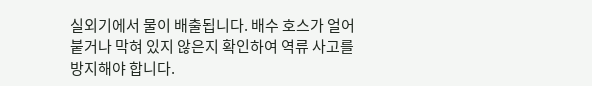실외기에서 물이 배출됩니다. 배수 호스가 얼어붙거나 막혀 있지 않은지 확인하여 역류 사고를 방지해야 합니다.